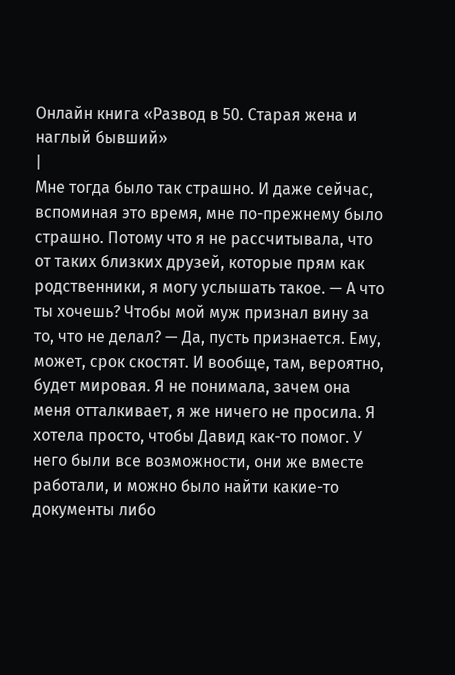Онлайн книга «Развод в 50. Старая жена и наглый бывший»
|
Мне тогда было так страшно. И даже сейчас, вспоминая это время, мне по-прежнему было страшно. Потому что я не рассчитывала, что от таких близких друзей, которые прям как родственники, я могу услышать такое. — А что ты хочешь? Чтобы мой муж признал вину за то, что не делал? — Да, пусть признается. Ему, может, срок скостят. И вообще, там, вероятно, будет мировая. Я не понимала, зачем она меня отталкивает, я же ничего не просила. Я хотела просто, чтобы Давид как-то помог. У него были все возможности, они же вместе работали, и можно было найти какие-то документы либо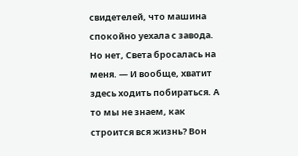свидетелей, что машина спокойно уехала с завода. Но нет, Света бросалась на меня. — И вообще, хватит здесь ходить побираться. А то мы не знаем, как строится вся жизнь? Вон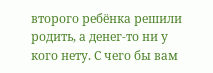второго ребёнка решили родить, а денег-то ни у кого нету. С чего бы вам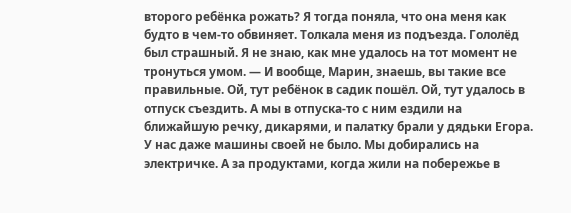второго ребёнка рожать? Я тогда поняла, что она меня как будто в чем-то обвиняет. Толкала меня из подъезда. Гололёд был страшный. Я не знаю, как мне удалось на тот момент не тронуться умом. — И вообще, Марин, знаешь, вы такие все правильные. Ой, тут ребёнок в садик пошёл. Ой, тут удалось в отпуск съездить. А мы в отпуска-то с ним ездили на ближайшую речку, дикарями, и палатку брали у дядьки Егора. У нас даже машины своей не было. Мы добирались на электричке. А за продуктами, когда жили на побережье в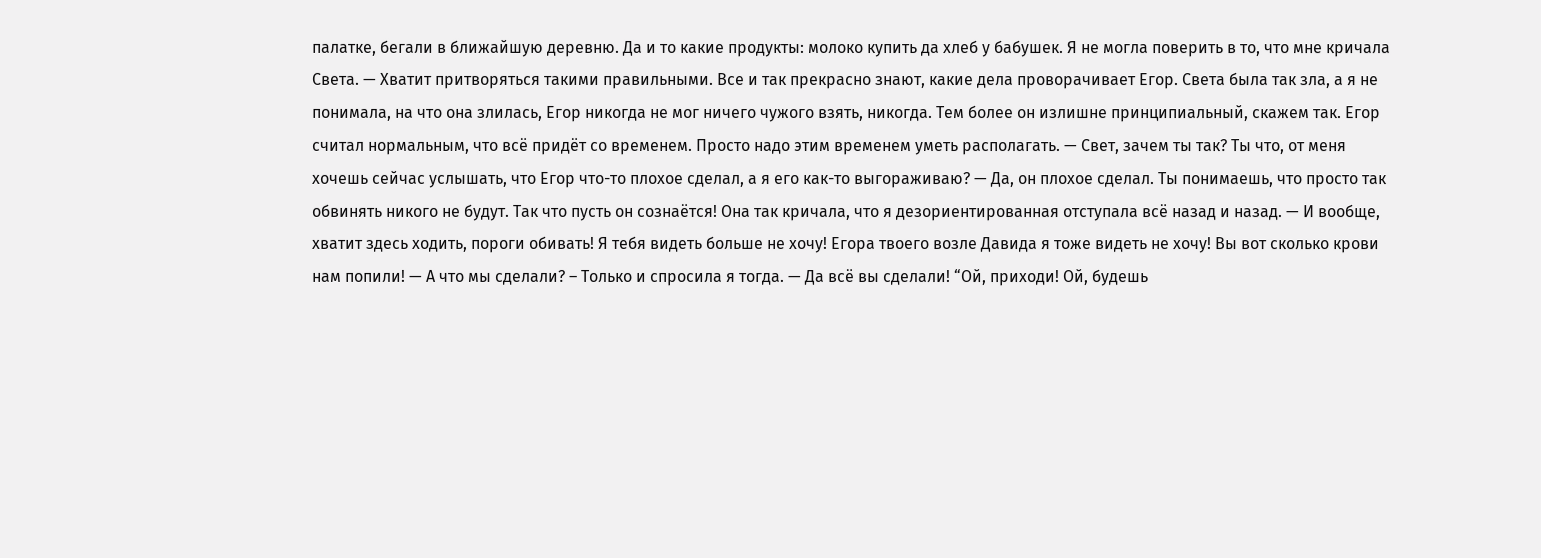палатке, бегали в ближайшую деревню. Да и то какие продукты: молоко купить да хлеб у бабушек. Я не могла поверить в то, что мне кричала Света. — Хватит притворяться такими правильными. Все и так прекрасно знают, какие дела проворачивает Егор. Света была так зла, а я не понимала, на что она злилась, Егор никогда не мог ничего чужого взять, никогда. Тем более он излишне принципиальный, скажем так. Егор считал нормальным, что всё придёт со временем. Просто надо этим временем уметь располагать. — Свет, зачем ты так? Ты что, от меня хочешь сейчас услышать, что Егор что-то плохое сделал, а я его как-то выгораживаю? — Да, он плохое сделал. Ты понимаешь, что просто так обвинять никого не будут. Так что пусть он сознаётся! Она так кричала, что я дезориентированная отступала всё назад и назад. — И вообще, хватит здесь ходить, пороги обивать! Я тебя видеть больше не хочу! Егора твоего возле Давида я тоже видеть не хочу! Вы вот сколько крови нам попили! — А что мы сделали? – Только и спросила я тогда. — Да всё вы сделали! “Ой, приходи! Ой, будешь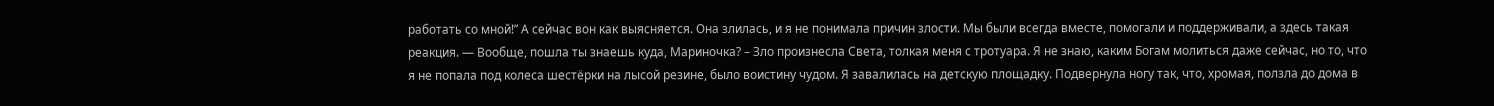работать со мной!” А сейчас вон как выясняется. Она злилась, и я не понимала причин злости. Мы были всегда вместе, помогали и поддерживали, а здесь такая реакция. — Вообще, пошла ты знаешь куда, Мариночка? – Зло произнесла Света, толкая меня с тротуара. Я не знаю, каким Богам молиться даже сейчас, но то, что я не попала под колеса шестёрки на лысой резине, было воистину чудом. Я завалилась на детскую площадку. Подвернула ногу так, что, хромая, ползла до дома в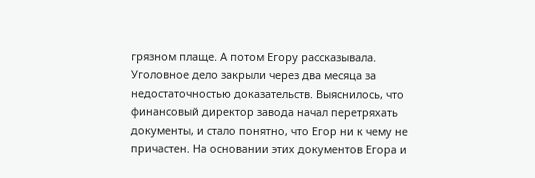грязном плаще. А потом Егору рассказывала. Уголовное дело закрыли через два месяца за недостаточностью доказательств. Выяснилось, что финансовый директор завода начал перетряхать документы, и стало понятно, что Егор ни к чему не причастен. На основании этих документов Егора и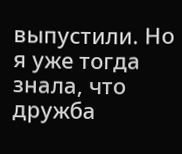выпустили. Но я уже тогда знала, что дружба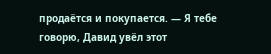продаётся и покупается. — Я тебе говорю, Давид увёл этот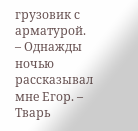грузовик с арматурой. – Однажды ночью рассказывал мне Егор. – Тварь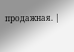продажная. |